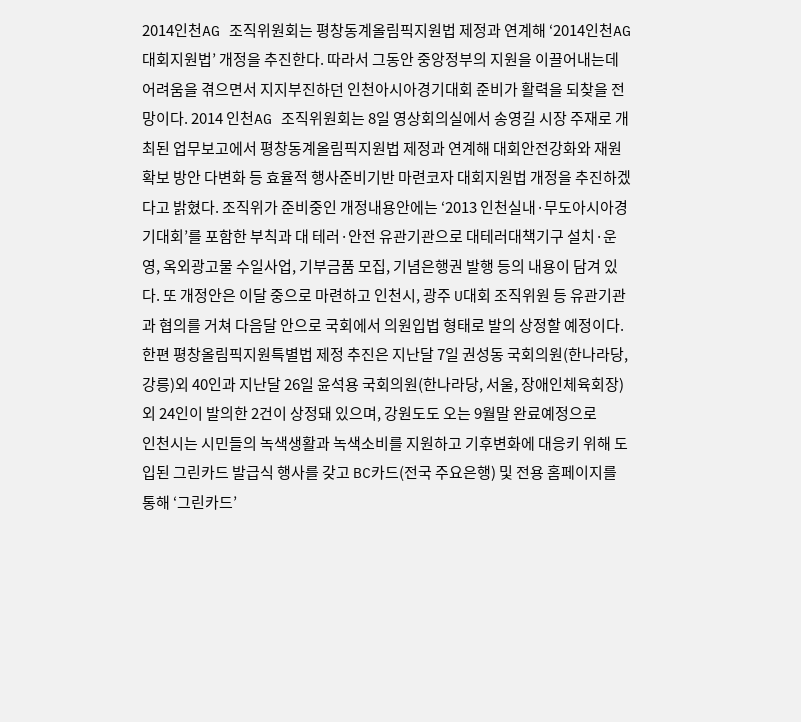2014인천AG 조직위원회는 평창동계올림픽지원법 제정과 연계해 ‘2014인천AG 대회지원법’ 개정을 추진한다. 따라서 그동안 중앙정부의 지원을 이끌어내는데 어려움을 겪으면서 지지부진하던 인천아시아경기대회 준비가 활력을 되찾을 전망이다. 2014 인천AG 조직위원회는 8일 영상회의실에서 송영길 시장 주재로 개최된 업무보고에서 평창동계올림픽지원법 제정과 연계해 대회안전강화와 재원확보 방안 다변화 등 효율적 행사준비기반 마련코자 대회지원법 개정을 추진하겠다고 밝혔다. 조직위가 준비중인 개정내용안에는 ‘2013 인천실내·무도아시아경기대회’를 포함한 부칙과 대 테러·안전 유관기관으로 대테러대책기구 설치·운영, 옥외광고물 수일사업, 기부금품 모집, 기념은행권 발행 등의 내용이 담겨 있다. 또 개정안은 이달 중으로 마련하고 인천시, 광주 U대회 조직위원 등 유관기관과 협의를 거쳐 다음달 안으로 국회에서 의원입법 형태로 발의 상정할 예정이다. 한편 평창올림픽지원특별법 제정 추진은 지난달 7일 권성동 국회의원(한나라당, 강릉)외 40인과 지난달 26일 윤석용 국회의원(한나라당, 서울, 장애인체육회장)외 24인이 발의한 2건이 상정돼 있으며, 강원도도 오는 9월말 완료예정으로
인천시는 시민들의 녹색생활과 녹색소비를 지원하고 기후변화에 대응키 위해 도입된 그린카드 발급식 행사를 갖고 BC카드(전국 주요은행) 및 전용 홈페이지를 통해 ‘그린카드’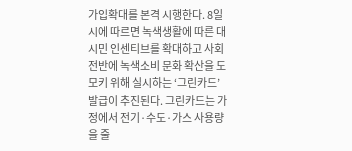가입확대를 본격 시행한다. 8일 시에 따르면 녹색생활에 따른 대시민 인센티브를 확대하고 사회전반에 녹색소비 문화 확산을 도모키 위해 실시하는 ‘그린카드’ 발급이 추진된다. 그린카드는 가정에서 전기·수도·가스 사용량을 줄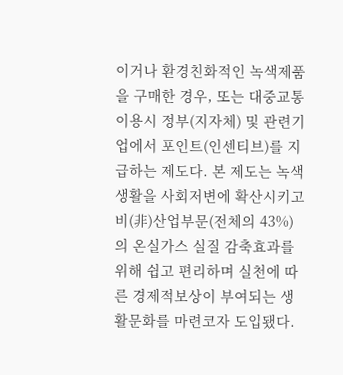이거나 환경친화적인 녹색제품을 구매한 경우, 또는 대중교통 이용시 정부(지자체) 및 관련기업에서 포인트(인센티브)를 지급하는 제도다. 본 제도는 녹색생활을 사회저변에 확산시키고 비(非)산업부문(전체의 43%)의 온실가스 실질 감축효과를 위해 쉽고 편리하며 실천에 따른 경제적보상이 부여되는 생활문화를 마련코자 도입됐다.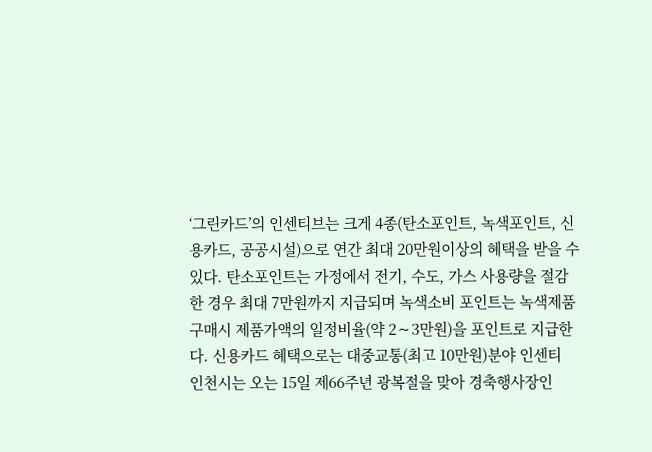‘그린카드’의 인센티브는 크게 4종(탄소포인트, 녹색포인트, 신용카드, 공공시설)으로 연간 최대 20만원이상의 혜택을 받을 수 있다. 탄소포인트는 가정에서 전기, 수도, 가스 사용량을 절감한 경우 최대 7만원까지 지급되며 녹색소비 포인트는 녹색제품구매시 제품가액의 일정비율(약 2∼3만원)을 포인트로 지급한다. 신용카드 혜택으로는 대중교통(최고 10만원)분야 인센티
인천시는 오는 15일 제66주년 광복절을 맞아 경축행사장인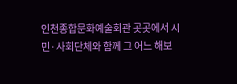인천종합문화예술회관 곳곳에서 시민·사회단체와 함께 그 어느 해보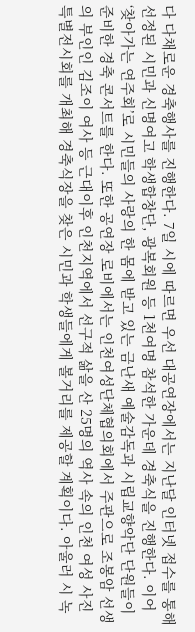다 다채로운 경축행사를 진행한다. 7일 시에 따르면 우선 대공연장에서는 지난달 인터넷 접수를 통해 선정된 시민과 신명여고 학생합창단, 광복회원 등 1천여명 참석한 가운데 경축식을 진행한다. 이어 ‘찾아가는 연주회’로 시민들의 사랑의 한 몸에 받고 있는 금난새 예술감독과 시립교향악단 단원들이 준비한 경축 콘서트를 한다. 또한 공연장 로비에서는 인천여성단체협의회에서 주관으로 조봉암 선생의 부인인 김조이 여사 등 근대이후 인천지역에서 선구적 삶을 산 25명의 역사 속의 인천 여성 사진 특별전시회를 개최해 경축식장을 찾은 시민과 학생들에게 볼거리를 제공할 계획이다. 아울러 시 녹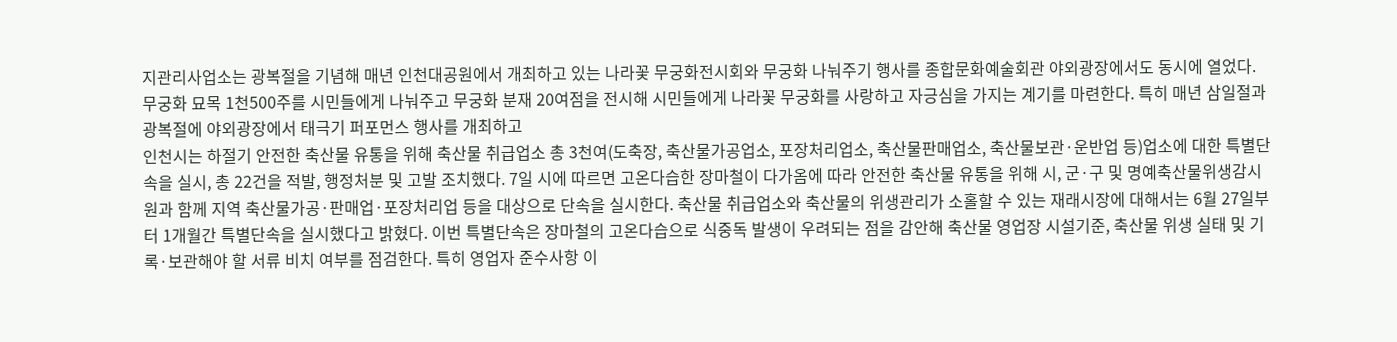지관리사업소는 광복절을 기념해 매년 인천대공원에서 개최하고 있는 나라꽃 무궁화전시회와 무궁화 나눠주기 행사를 종합문화예술회관 야외광장에서도 동시에 열었다. 무궁화 묘목 1천500주를 시민들에게 나눠주고 무궁화 분재 20여점을 전시해 시민들에게 나라꽃 무궁화를 사랑하고 자긍심을 가지는 계기를 마련한다. 특히 매년 삼일절과 광복절에 야외광장에서 태극기 퍼포먼스 행사를 개최하고
인천시는 하절기 안전한 축산물 유통을 위해 축산물 취급업소 총 3천여(도축장, 축산물가공업소, 포장처리업소, 축산물판매업소, 축산물보관·운반업 등)업소에 대한 특별단속을 실시, 총 22건을 적발, 행정처분 및 고발 조치했다. 7일 시에 따르면 고온다습한 장마철이 다가옴에 따라 안전한 축산물 유통을 위해 시, 군·구 및 명예축산물위생감시원과 함께 지역 축산물가공·판매업·포장처리업 등을 대상으로 단속을 실시한다. 축산물 취급업소와 축산물의 위생관리가 소홀할 수 있는 재래시장에 대해서는 6월 27일부터 1개월간 특별단속을 실시했다고 밝혔다. 이번 특별단속은 장마철의 고온다습으로 식중독 발생이 우려되는 점을 감안해 축산물 영업장 시설기준, 축산물 위생 실태 및 기록·보관해야 할 서류 비치 여부를 점검한다. 특히 영업자 준수사항 이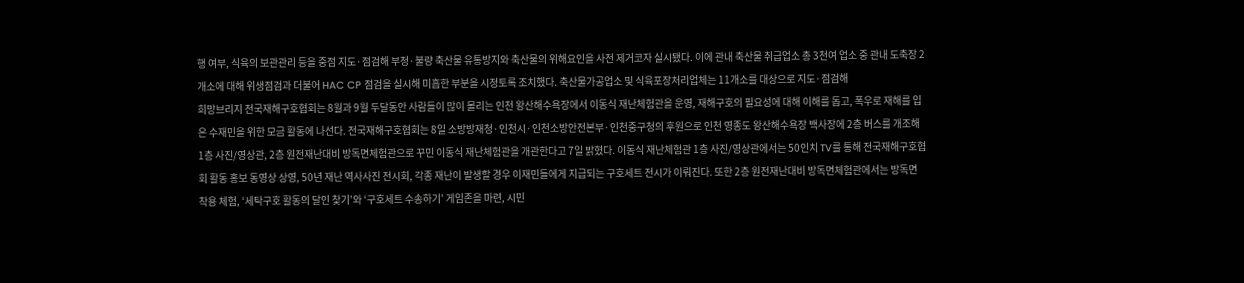행 여부, 식육의 보관관리 등을 중점 지도·점검해 부정·불량 축산물 유통방지와 축산물의 위해요인을 사전 제거코자 실시됐다. 이에 관내 축산물 취급업소 총 3천여 업소 중 관내 도축장 2개소에 대해 위생점검과 더불어 HAC CP 점검을 실시해 미흡한 부분을 시정토록 조치했다. 축산물가공업소 및 식육포장처리업체는 11개소를 대상으로 지도·점검해
희망브리지 전국재해구호협회는 8월과 9월 두달동안 사람들이 많이 몰리는 인천 왕산해수욕장에서 이동식 재난체험관을 운영, 재해구호의 필요성에 대해 이해를 돕고, 폭우로 재해를 입은 수재민을 위한 모금 활동에 나선다. 전국재해구호협회는 8일 소방방재청·인천시·인천소방안전본부·인천중구청의 후원으로 인천 영종도 왕산해수욕장 백사장에 2층 버스를 개조해 1층 사진/영상관, 2층 원전재난대비 방독면체험관으로 꾸민 이동식 재난체험관을 개관한다고 7일 밝혔다. 이동식 재난체험관 1층 사진/영상관에서는 50인치 TV를 통해 전국재해구호협회 활동 홍보 동영상 상영, 50년 재난 역사사진 전시회, 각종 재난이 발생할 경우 이재민들에게 지급되는 구호세트 전시가 이뤄진다. 또한 2층 원전재난대비 방독면체험관에서는 방독면 착용 체험, ‘세탁구호 활동의 달인 찿기’와 ‘구호세트 수송하기’ 게임존을 마련, 시민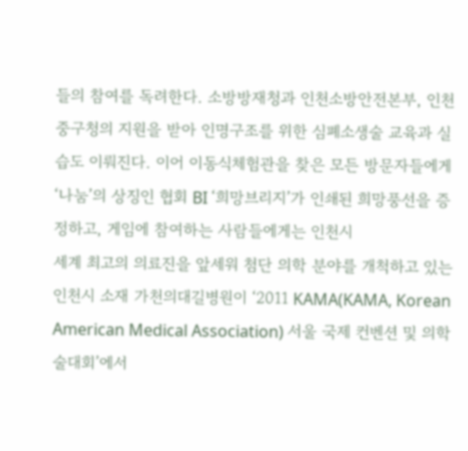들의 참여를 독려한다. 소방방재청과 인천소방안전본부, 인천중구청의 지원을 받아 인명구조를 위한 심폐소생술 교육과 실습도 이뤄진다. 이어 이동식체험관을 찾은 모든 방문자들에게 ‘나눔’의 상징인 협회 BI ‘희망브리지’가 인쇄된 희망풍선을 증정하고, 게임에 참여하는 사람들에게는 인천시
세계 최고의 의료진을 앞세워 첨단 의학 분야를 개척하고 있는 인천시 소재 가천의대길병원이 ‘2011 KAMA(KAMA, Korean American Medical Association) 서울 국제 컨벤션 및 의학술대회’에서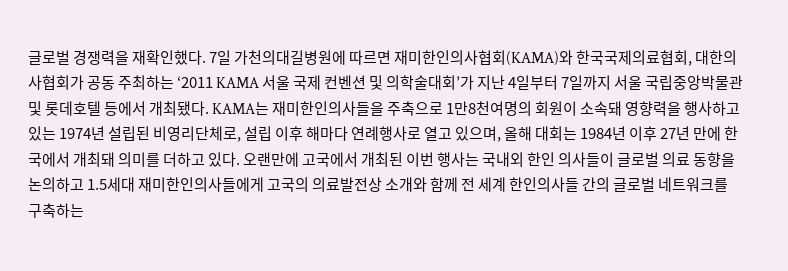글로벌 경쟁력을 재확인했다. 7일 가천의대길병원에 따르면 재미한인의사협회(KAMA)와 한국국제의료협회, 대한의사협회가 공동 주최하는 ‘2011 KAMA 서울 국제 컨벤션 및 의학술대회’가 지난 4일부터 7일까지 서울 국립중앙박물관 및 롯데호텔 등에서 개최됐다. KAMA는 재미한인의사들을 주축으로 1만8천여명의 회원이 소속돼 영향력을 행사하고 있는 1974년 설립된 비영리단체로, 설립 이후 해마다 연례행사로 열고 있으며, 올해 대회는 1984년 이후 27년 만에 한국에서 개최돼 의미를 더하고 있다. 오랜만에 고국에서 개최된 이번 행사는 국내외 한인 의사들이 글로벌 의료 동향을 논의하고 1.5세대 재미한인의사들에게 고국의 의료발전상 소개와 함께 전 세계 한인의사들 간의 글로벌 네트워크를 구축하는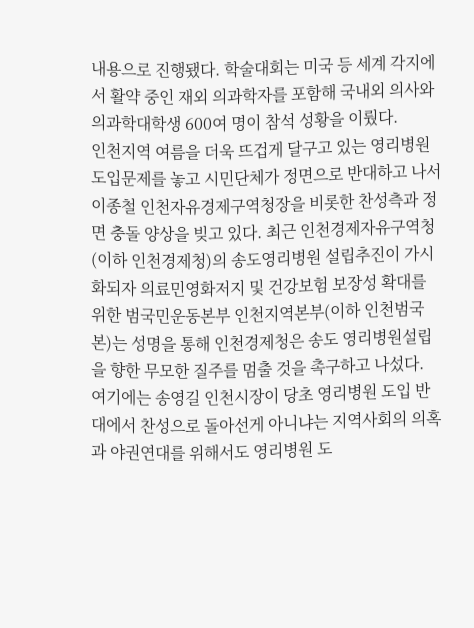내용으로 진행됐다. 학술대회는 미국 등 세계 각지에서 활약 중인 재외 의과학자를 포함해 국내외 의사와 의과학대학생 600여 명이 참석 성황을 이뤘다.
인천지역 여름을 더욱 뜨겁게 달구고 있는 영리병원 도입문제를 놓고 시민단체가 정면으로 반대하고 나서 이종철 인천자유경제구역청장을 비롯한 찬성측과 정면 충돌 양상을 빚고 있다. 최근 인천경제자유구역청(이하 인천경제청)의 송도영리병원 설립추진이 가시화되자 의료민영화저지 및 건강보험 보장성 확대를 위한 범국민운동본부 인천지역본부(이하 인천범국본)는 성명을 통해 인천경제청은 송도 영리병원설립을 향한 무모한 질주를 멈출 것을 촉구하고 나섰다. 여기에는 송영길 인천시장이 당초 영리병원 도입 반대에서 찬성으로 돌아선게 아니냐는 지역사회의 의혹과 야권연대를 위해서도 영리병원 도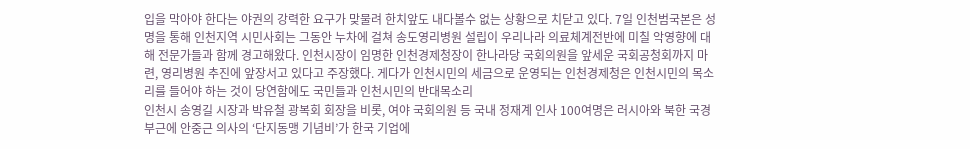입을 막아야 한다는 야권의 강력한 요구가 맞물려 한치앞도 내다볼수 없는 상황으로 치닫고 있다. 7일 인천범국본은 성명을 통해 인천지역 시민사회는 그동안 누차에 걸쳐 송도영리병원 설립이 우리나라 의료체계전반에 미칠 악영향에 대해 전문가들과 함께 경고해왔다. 인천시장이 임명한 인천경제청장이 한나라당 국회의원을 앞세운 국회공청회까지 마련, 영리병원 추진에 앞장서고 있다고 주장했다. 게다가 인천시민의 세금으로 운영되는 인천경제청은 인천시민의 목소리를 들어야 하는 것이 당연함에도 국민들과 인천시민의 반대목소리
인천시 송영길 시장과 박유철 광복회 회장을 비롯, 여야 국회의원 등 국내 정재계 인사 100여명은 러시아와 북한 국경 부근에 안중근 의사의 ‘단지동맹 기념비’가 한국 기업에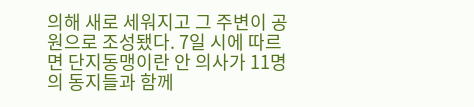의해 새로 세워지고 그 주변이 공원으로 조성됐다. 7일 시에 따르면 단지동맹이란 안 의사가 11명의 동지들과 함께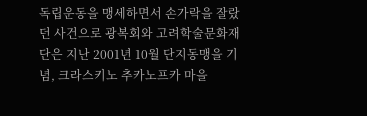독립운동을 맹세하면서 손가락을 잘랐던 사건으로 광복회와 고려학술문화재단은 지난 2001년 10월 단지동맹을 기념, 크라스키노 추카노프카 마을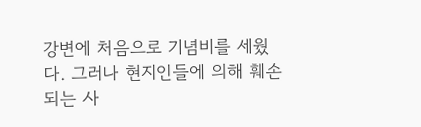강변에 처음으로 기념비를 세웠다. 그러나 현지인들에 의해 훼손되는 사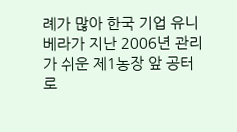례가 많아 한국 기업 유니베라가 지난 2006년 관리가 쉬운 제1농장 앞 공터로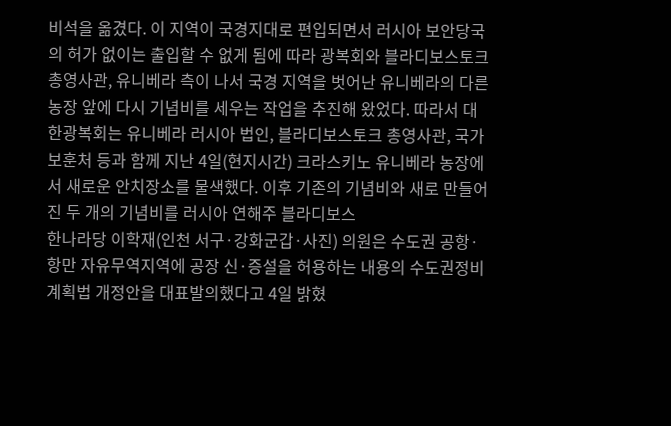비석을 옮겼다. 이 지역이 국경지대로 편입되면서 러시아 보안당국의 허가 없이는 출입할 수 없게 됨에 따라 광복회와 블라디보스토크 총영사관, 유니베라 측이 나서 국경 지역을 벗어난 유니베라의 다른 농장 앞에 다시 기념비를 세우는 작업을 추진해 왔었다. 따라서 대한광복회는 유니베라 러시아 법인, 블라디보스토크 총영사관, 국가보훈처 등과 함께 지난 4일(현지시간) 크라스키노 유니베라 농장에서 새로운 안치장소를 물색했다. 이후 기존의 기념비와 새로 만들어진 두 개의 기념비를 러시아 연해주 블라디보스
한나라당 이학재(인천 서구·강화군갑·사진) 의원은 수도권 공항·항만 자유무역지역에 공장 신·증설을 허용하는 내용의 수도권정비계획법 개정안을 대표발의했다고 4일 밝혔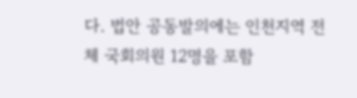다. 법안 공동발의에는 인천지역 전체 국회의원 12명을 포함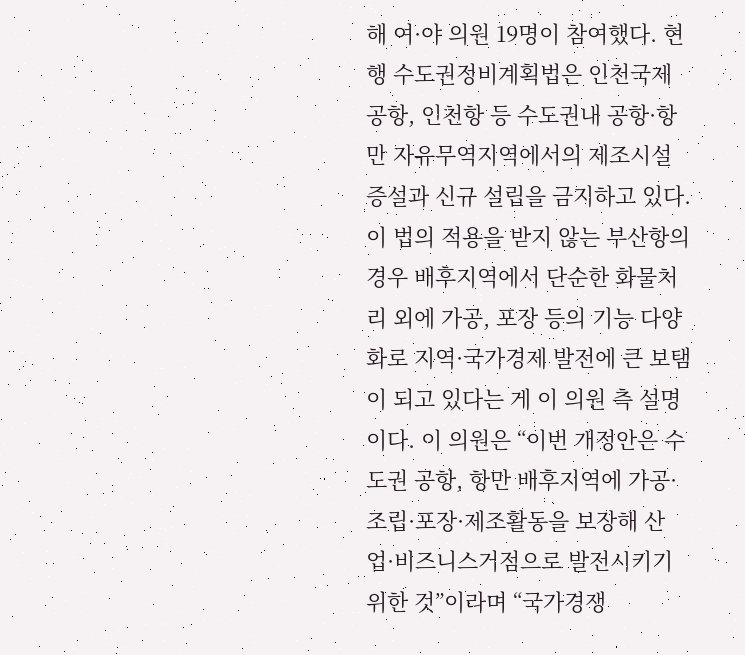해 여·야 의원 19명이 참여했다. 현행 수도권정비계획법은 인천국제공항, 인천항 등 수도권내 공항·항만 자유무역지역에서의 제조시설 증설과 신규 설립을 금지하고 있다. 이 법의 적용을 받지 않는 부산항의 경우 배후지역에서 단순한 화물처리 외에 가공, 포장 등의 기능 다양화로 지역·국가경제 발전에 큰 보탬이 되고 있다는 게 이 의원 측 설명이다. 이 의원은 “이번 개정안은 수도권 공항, 항만 배후지역에 가공·조립·포장·제조활동을 보장해 산업·비즈니스거점으로 발전시키기 위한 것”이라며 “국가경쟁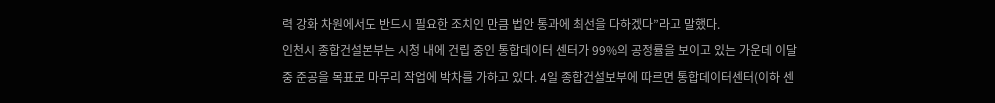력 강화 차원에서도 반드시 필요한 조치인 만큼 법안 통과에 최선을 다하겠다”라고 말했다.
인천시 종합건설본부는 시청 내에 건립 중인 통합데이터 센터가 99%의 공정률을 보이고 있는 가운데 이달 중 준공을 목표로 마무리 작업에 박차를 가하고 있다. 4일 종합건설보부에 따르면 통합데이터센터(이하 센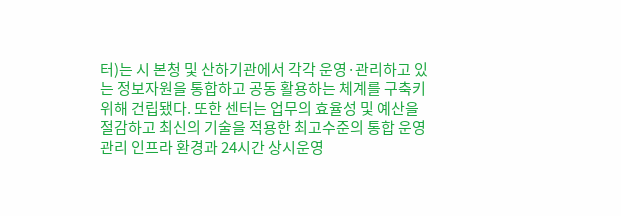터)는 시 본청 및 산하기관에서 각각 운영·관리하고 있는 정보자원을 통합하고 공동 활용하는 체계를 구축키 위해 건립됐다. 또한 센터는 업무의 효율성 및 예산을 절감하고 최신의 기술을 적용한 최고수준의 통합 운영관리 인프라 환경과 24시간 상시운영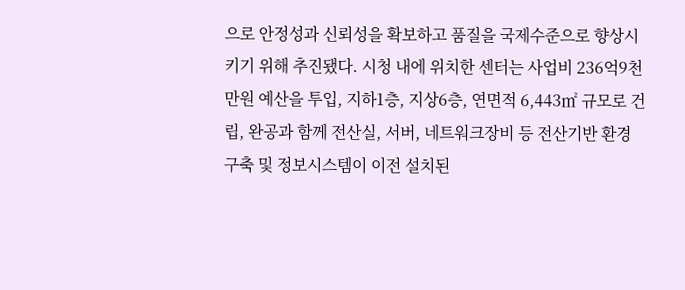으로 안정성과 신뢰성을 확보하고 품질을 국제수준으로 향상시키기 위해 추진됐다. 시청 내에 위치한 센터는 사업비 236억9천만원 예산을 투입, 지하1층, 지상6층, 연면적 6,443㎡ 규모로 건립, 완공과 함께 전산실, 서버, 네트워크장비 등 전산기반 환경 구축 및 정보시스템이 이전 설치된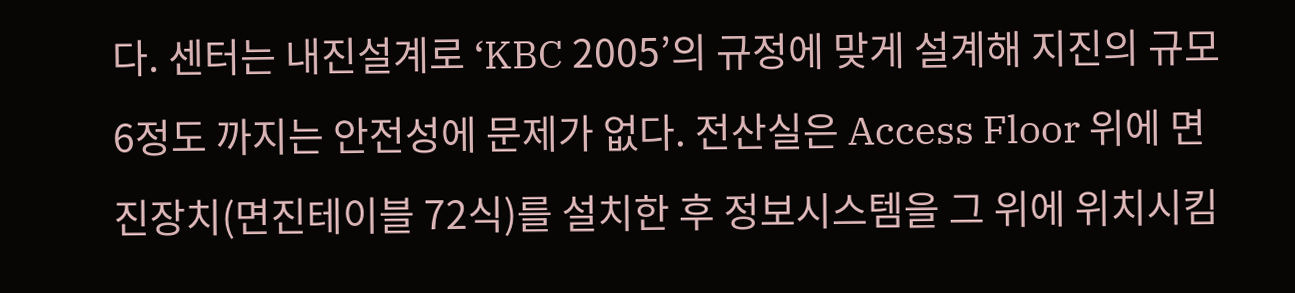다. 센터는 내진설계로 ‘KBC 2005’의 규정에 맞게 설계해 지진의 규모 6정도 까지는 안전성에 문제가 없다. 전산실은 Access Floor 위에 면진장치(면진테이블 72식)를 설치한 후 정보시스템을 그 위에 위치시킴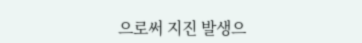으로써 지진 발생으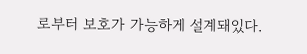로부터 보호가 가능하게 설계돼있다.